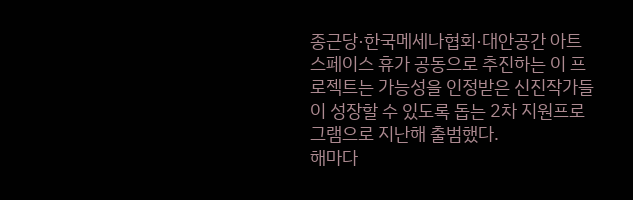종근당·한국메세나협회·대안공간 아트스페이스 휴가 공동으로 추진하는 이 프로젝트는 가능성을 인정받은 신진작가들이 성장할 수 있도록 돕는 2차 지원프로그램으로 지난해 출범했다.
해마다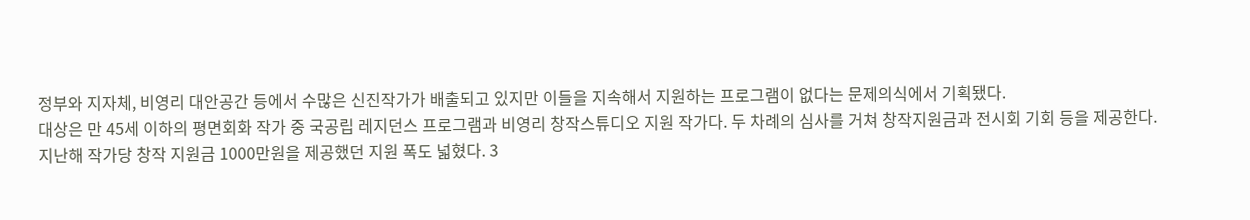정부와 지자체, 비영리 대안공간 등에서 수많은 신진작가가 배출되고 있지만 이들을 지속해서 지원하는 프로그램이 없다는 문제의식에서 기획됐다.
대상은 만 45세 이하의 평면회화 작가 중 국공립 레지던스 프로그램과 비영리 창작스튜디오 지원 작가다. 두 차례의 심사를 거쳐 창작지원금과 전시회 기회 등을 제공한다.
지난해 작가당 창작 지원금 1000만원을 제공했던 지원 폭도 넓혔다. 3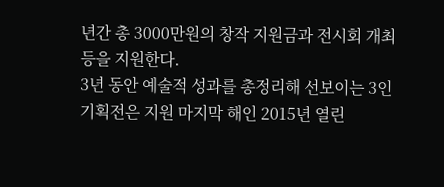년간 총 3000만원의 창작 지원금과 전시회 개최 등을 지원한다.
3년 동안 예술적 성과를 총정리해 선보이는 3인 기획전은 지원 마지막 해인 2015년 열린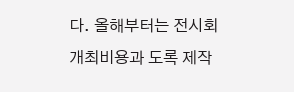다. 올해부터는 전시회 개최비용과 도록 제작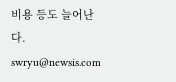비용 등도 늘어난다.
swryu@newsis.com